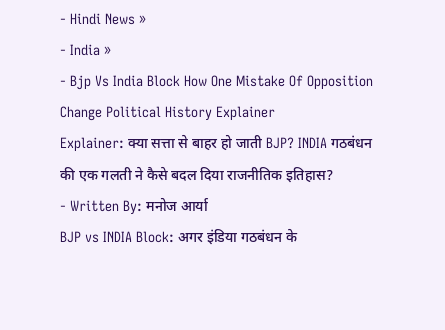- Hindi News »
- India »
- Bjp Vs India Block How One Mistake Of Opposition Change Political History Explainer
Explainer: क्या सत्ता से बाहर हो जाती BJP? INDIA गठबंधन की एक गलती ने कैसे बदल दिया राजनीतिक इतिहास?
- Written By: मनोज आर्या
BJP vs INDIA Block: अगर इंडिया गठबंधन के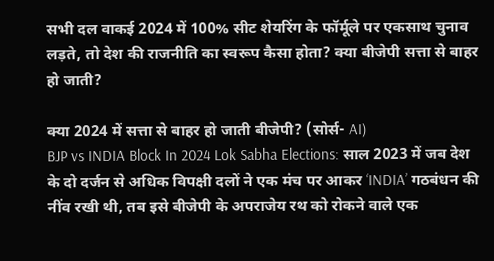सभी दल वाकई 2024 में 100% सीट शेयरिंग के फॉर्मूले पर एकसाथ चुनाव लड़ते, तो देश की राजनीति का स्वरूप कैसा होता? क्या बीजेपी सत्ता से बाहर हो जाती?

क्या 2024 में सत्ता से बाहर हो जाती बीजेपी? (सोर्स- AI)
BJP vs INDIA Block In 2024 Lok Sabha Elections: साल 2023 में जब देश के दो दर्जन से अधिक विपक्षी दलों ने एक मंच पर आकर ‘INDIA’ गठबंधन की नींव रखी थी, तब इसे बीजेपी के अपराजेय रथ को रोकने वाले एक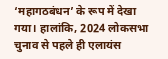‘महागठबंधन’ के रूप में देखा गया। हालांकि, 2024 लोकसभा चुनाव से पहले ही एलायंस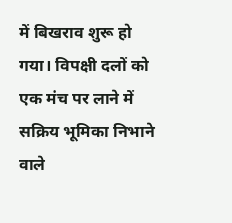में बिखराव शुरू हो गया। विपक्षी दलों को एक मंच पर लाने में सक्रिय भूमिका निभाने वाले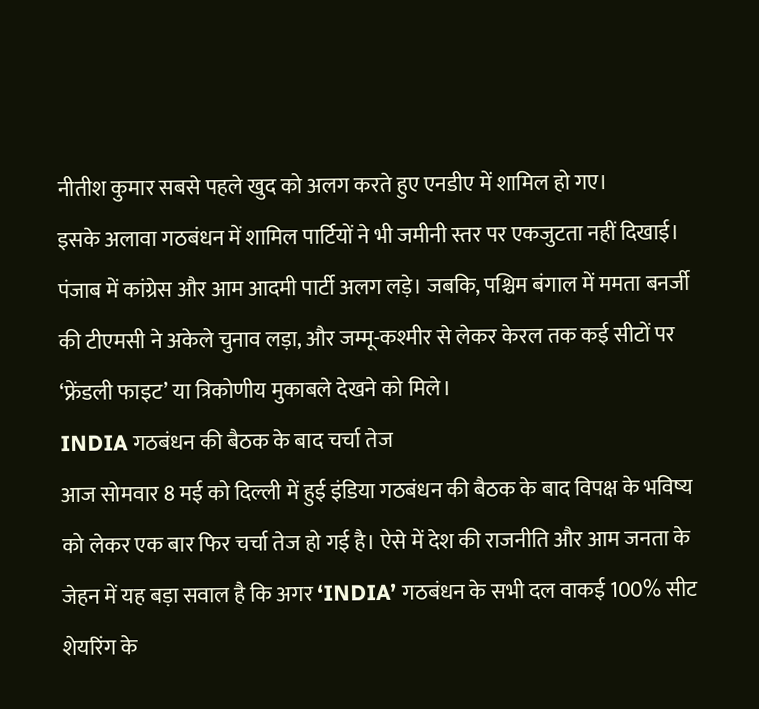नीतीश कुमार सबसे पहले खुद को अलग करते हुए एनडीए में शामिल हो गए।
इसके अलावा गठबंधन में शामिल पार्टियों ने भी जमीनी स्तर पर एकजुटता नहीं दिखाई। पंजाब में कांग्रेस और आम आदमी पार्टी अलग लड़े। जबकि, पश्चिम बंगाल में ममता बनर्जी की टीएमसी ने अकेले चुनाव लड़ा, और जम्मू-कश्मीर से लेकर केरल तक कई सीटों पर ‘फ्रेंडली फाइट’ या त्रिकोणीय मुकाबले देखने को मिले।
INDIA गठबंधन की बैठक के बाद चर्चा तेज
आज सोमवार 8 मई को दिल्ली में हुई इंडिया गठबंधन की बैठक के बाद विपक्ष के भविष्य को लेकर एक बार फिर चर्चा तेज हो गई है। ऐसे में देश की राजनीति और आम जनता के जेहन में यह बड़ा सवाल है कि अगर ‘INDIA’ गठबंधन के सभी दल वाकई 100% सीट शेयरिंग के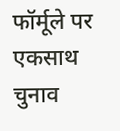फॉर्मूले पर एकसाथ चुनाव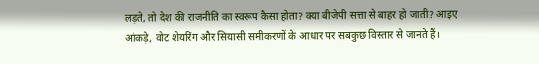लड़ते, तो देश की राजनीति का स्वरूप कैसा होता? क्या बीजेपी सत्ता से बाहर हो जाती? आइए आंकड़े, वोट शेयरिंग और सियासी समीकरणों के आधार पर सबकुछ विस्तार से जानते हैं।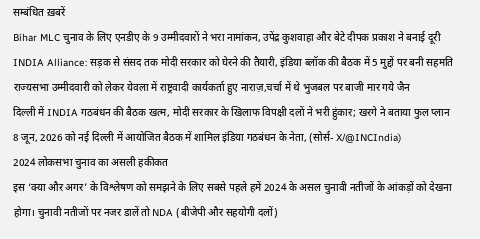सम्बंधित ख़बरें
Bihar MLC चुनाव के लिए एनडीए के 9 उम्मीदवारों ने भरा नामांकन, उपेंद्र कुशवाहा और बेटे दीपक प्रकाश ने बनाई दूरी
INDIA Alliance: सड़क से संसद तक मोदी सरकार को घेरने की तैयारी, इंडिया ब्लॉक की बैठक में 5 मुद्दों पर बनी सहमति
राज्यसभा उम्मीदवारी को लेकर येवला में राष्ट्रवादी कार्यकर्ता हुए नाराज़,चर्चा में थे भुजबल पर बाजी मार गये जैन
दिल्ली में INDIA गठबंधन की बैठक खत्म, मोदी सरकार के खिलाफ विपक्षी दलों ने भरी हुंकार; खरगे ने बताया फुल प्लान
8 जून, 2026 को नई दिल्ली में आयोजित बैठक में शामिल इंडिया गठबंधन के नेता, (सोर्स- X/@INCIndia)
2024 लोकसभा चुनाव का असली हकीकत
इस ‘क्या और अगर’ के विश्लेषण को समझने के लिए सबसे पहले हमें 2024 के असल चुनावी नतीजों के आंकड़ों को देखना होगा। चुनावी नतीजों पर नजर डालें तो NDA (बीजेपी और सहयोगी दलों)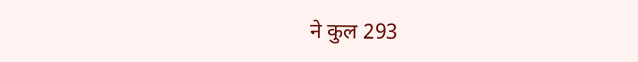ने कुल 293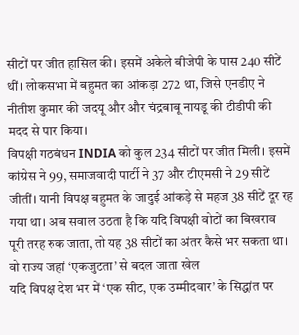सीटों पर जीत हासिल की। इसमें अकेले बीजेपी के पास 240 सीटें थीं। लोकसभा में बहुमत का आंकड़ा 272 था, जिसे एनडीए ने नीतीश कुमार की जदयू और और चंद्रबाबू नायडू की टीडीपी की मदद से पार किया।
विपक्षी गठबंधन INDIA को कुल 234 सीटों पर जीत मिली। इसमें कांग्रेस ने 99, समाजवादी पार्टी ने 37 और टीएमसी ने 29 सीटें जीतीं। यानी विपक्ष बहुमत के जादुई आंकड़े से महज 38 सीटें दूर रह गया था। अब सवाल उठता है कि यदि विपक्षी वोटों का बिखराव पूरी तरह रुक जाता, तो यह 38 सीटों का अंतर कैसे भर सकता था।
वो राज्य जहां ‘एकजुटता’ से बदल जाता खेल
यदि विपक्ष देश भर में ‘एक सीट, एक उम्मीदवार’ के सिद्धांत पर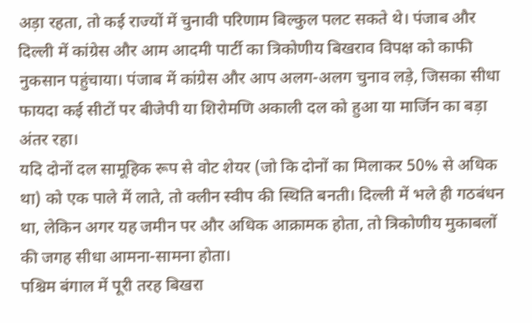अड़ा रहता, तो कई राज्यों में चुनावी परिणाम बिल्कुल पलट सकते थे। पंजाब और दिल्ली में कांग्रेस और आम आदमी पार्टी का त्रिकोणीय बिखराव विपक्ष को काफी नुकसान पहुंचाया। पंजाब में कांग्रेस और आप अलग-अलग चुनाव लड़े, जिसका सीधा फायदा कई सीटों पर बीजेपी या शिरोमणि अकाली दल को हुआ या मार्जिन का बड़ा अंतर रहा।
यदि दोनों दल सामूहिक रूप से वोट शेयर (जो कि दोनों का मिलाकर 50% से अधिक था) को एक पाले में लाते, तो क्लीन स्वीप की स्थिति बनती। दिल्ली में भले ही गठबंधन था, लेकिन अगर यह जमीन पर और अधिक आक्रामक होता, तो त्रिकोणीय मुकाबलों की जगह सीधा आमना-सामना होता।
पश्चिम बंगाल में पूरी तरह बिखरा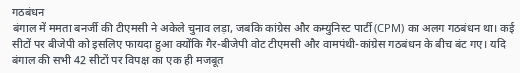गठबंधन
बंगाल में ममता बनर्जी की टीएमसी ने अकेले चुनाव लड़ा, जबकि कांग्रेस और कम्युनिस्ट पार्टी (CPM) का अलग गठबंधन था। कई सीटों पर बीजेपी को इसलिए फायदा हुआ क्योंकि गैर-बीजेपी वोट टीएमसी और वामपंथी-कांग्रेस गठबंधन के बीच बंट गए। यदि बंगाल की सभी 42 सीटों पर विपक्ष का एक ही मजबूत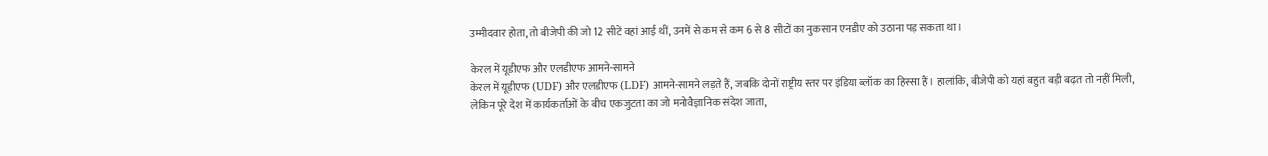उम्मीदवार होता, तो बीजेपी की जो 12 सीटें वहां आई थीं, उनमें से कम से कम 6 से 8 सीटों का नुकसान एनडीए को उठाना पड़ सकता था।

केरल में यूडीएफ और एलडीएफ आमने-सामने
केरल में यूडीएफ (UDF) और एलडीएफ (LDF) आमने-सामने लड़ते हैं, जबकि दोनों राष्ट्रीय स्तर पर इंडिया ब्लॉक का हिस्सा हैं। हालांकि, बीजेपी को यहां बहुत बड़ी बढ़त तो नहीं मिली, लेकिन पूरे देश में कार्यकर्ताओं के बीच एकजुटता का जो मनोवैज्ञानिक संदेश जाता,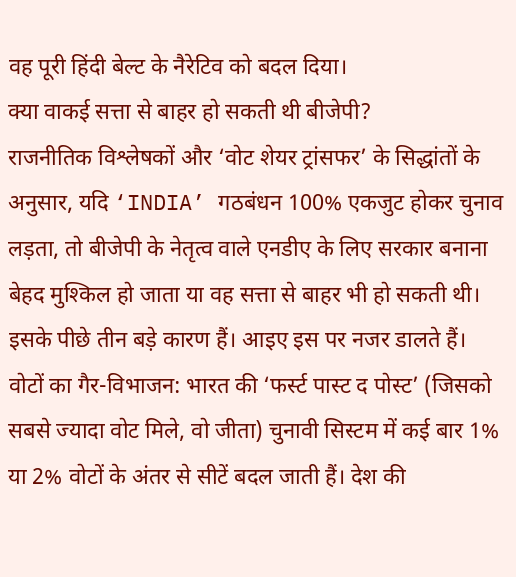वह पूरी हिंदी बेल्ट के नैरेटिव को बदल दिया।
क्या वाकई सत्ता से बाहर हो सकती थी बीजेपी?
राजनीतिक विश्लेषकों और ‘वोट शेयर ट्रांसफर’ के सिद्धांतों के अनुसार, यदि ‘INDIA’ गठबंधन 100% एकजुट होकर चुनाव लड़ता, तो बीजेपी के नेतृत्व वाले एनडीए के लिए सरकार बनाना बेहद मुश्किल हो जाता या वह सत्ता से बाहर भी हो सकती थी। इसके पीछे तीन बड़े कारण हैं। आइए इस पर नजर डालते हैं।
वोटों का गैर-विभाजन: भारत की ‘फर्स्ट पास्ट द पोस्ट’ (जिसको सबसे ज्यादा वोट मिले, वो जीता) चुनावी सिस्टम में कई बार 1% या 2% वोटों के अंतर से सीटें बदल जाती हैं। देश की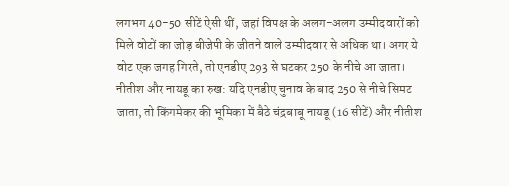लगभग 40-50 सीटें ऐसी थीं, जहां विपक्ष के अलग-अलग उम्मीदवारों को मिले वोटों का जोड़ बीजेपी के जीतने वाले उम्मीदवार से अधिक था। अगर ये वोट एक जगह गिरते, तो एनडीए 293 से घटकर 250 के नीचे आ जाता।
नीतीश और नायडू का रुख: यदि एनडीए चुनाव के बाद 250 से नीचे सिमट जाता, तो किंगमेकर की भूमिका में बैठे चंद्रबाबू नायडू (16 सीटें) और नीतीश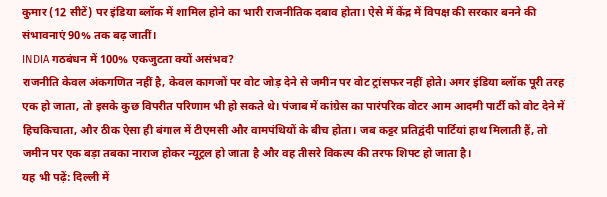कुमार (12 सीटें) पर इंडिया ब्लॉक में शामिल होने का भारी राजनीतिक दबाव होता। ऐसे में केंद्र में विपक्ष की सरकार बनने की संभावनाएं 90% तक बढ़ जातीं।
INDIA गठबंधन में 100% एकजुटता क्यों असंभव?
राजनीति केवल अंकगणित नहीं है, केवल कागजों पर वोट जोड़ देने से जमीन पर वोट ट्रांसफर नहीं होते। अगर इंडिया ब्लॉक पूरी तरह एक हो जाता, तो इसके कुछ विपरीत परिणाम भी हो सकते थे। पंजाब में कांग्रेस का पारंपरिक वोटर आम आदमी पार्टी को वोट देने में हिचकिचाता, और ठीक ऐसा ही बंगाल में टीएमसी और वामपंथियों के बीच होता। जब कट्टर प्रतिद्वंदी पार्टियां हाथ मिलाती हैं, तो जमीन पर एक बड़ा तबका नाराज होकर न्यूट्रल हो जाता है और वह तीसरे विकल्प की तरफ शिफ्ट हो जाता है।
यह भी पढ़ें: दिल्ली में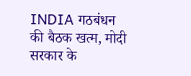INDIA गठबंधन की बैठक खत्म, मोदी सरकार के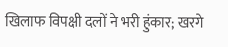खिलाफ विपक्षी दलों ने भरी हुंकार; खरगे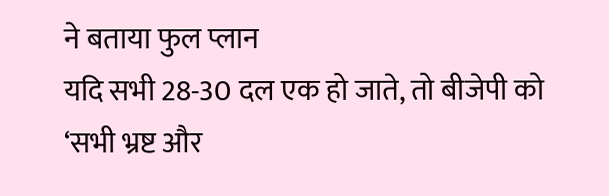ने बताया फुल प्लान
यदि सभी 28-30 दल एक हो जाते, तो बीजेपी को ‘सभी भ्रष्ट और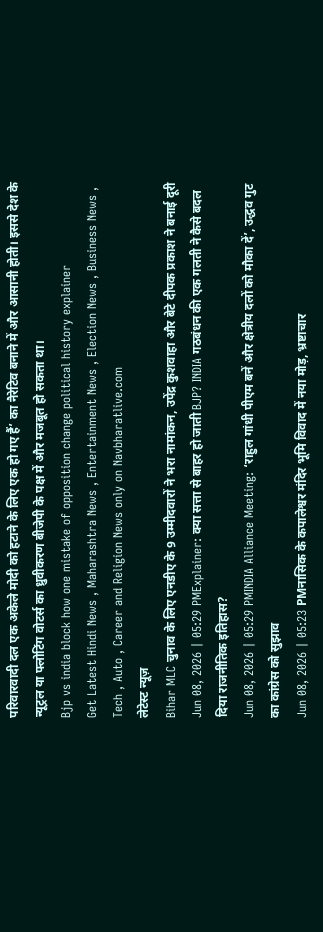परिवारवादी दल एक अकेले मोदी को हटाने के लिए एक हो गए हैं’ का नैरेटिव बनाने में और आसानी होती। इससे देश के न्यूट्रल या फ्लोटिंग वोटर्स का ध्रुवीकरण बीजेपी के पक्ष में और मजबूत हो सकता था।
Bjp vs india block how one mistake of opposition change political history explainer
Get Latest Hindi News , Maharashtra News , Entertainment News , Election News , Business News , Tech , Auto , Career and Religion News only on Navbharatlive.com
लेटेस्ट न्यूज़
Bihar MLC चुनाव के लिए एनडीए के 9 उम्मीदवारों ने भरा नामांकन, उपेंद्र कुशवाहा और बेटे दीपक प्रकाश ने बनाई दूरी
Jun 08, 2026 | 05:29 PMExplainer: क्या सत्ता से बाहर हो जाती BJP? INDIA गठबंधन की एक गलती ने कैसे बदल दिया राजनीतिक इतिहास?
Jun 08, 2026 | 05:29 PMINDIA Alliance Meeting: ‘राहुल गांधी पीएम बनें और क्षेत्रीय दलों को मौका दें’, उद्धव गुट का कांग्रेस को सुझाव
Jun 08, 2026 | 05:23 PMनासिक के कपालेश्वर मंदिर भूमि विवाद में नया मोड़, भ्रष्टाचार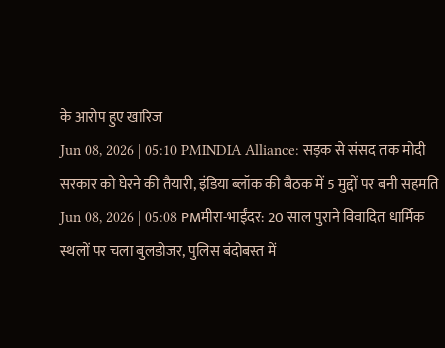के आरोप हुए खारिज
Jun 08, 2026 | 05:10 PMINDIA Alliance: सड़क से संसद तक मोदी सरकार को घेरने की तैयारी, इंडिया ब्लॉक की बैठक में 5 मुद्दों पर बनी सहमति
Jun 08, 2026 | 05:08 PMमीरा-भाईंदर: 20 साल पुराने विवादित धार्मिक स्थलों पर चला बुलडोजर, पुलिस बंदोबस्त में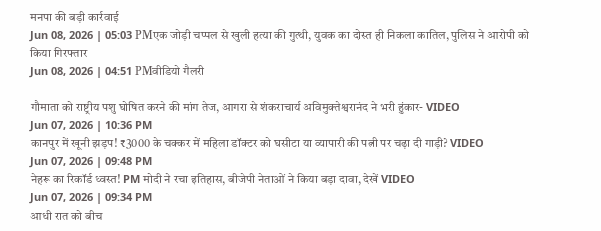मनपा की बड़ी कार्रवाई
Jun 08, 2026 | 05:03 PMएक जोड़ी चप्पल से खुली हत्या की गुत्थी, युवक का दोस्त ही निकला कातिल, पुलिस ने आरोपी को किया गिरफ्तार
Jun 08, 2026 | 04:51 PMवीडियो गैलरी

गौमाता को राष्ट्रीय पशु घोषित करने की मांग तेज, आगरा से शंकराचार्य अविमुक्तेश्वरानंद ने भरी हुंकार- VIDEO
Jun 07, 2026 | 10:36 PM
कानपुर में खूनी झड़प! ₹3000 के चक्कर में महिला डॉक्टर को घसीटा या व्यापारी की पत्नी पर चढ़ा दी गाड़ी? VIDEO
Jun 07, 2026 | 09:48 PM
नेहरू का रिकॉर्ड ध्वस्त! PM मोदी ने रचा इतिहास, बीजेपी नेताओं ने किया बड़ा दावा, देखें VIDEO
Jun 07, 2026 | 09:34 PM
आधी रात को बीच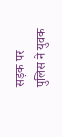सड़क पर पुलिस ने युवक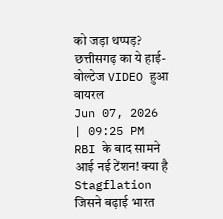को जड़ा थप्पड़? छत्तीसगढ़ का ये हाई-वोल्टेज VIDEO हुआ वायरल
Jun 07, 2026 | 09:25 PM
RBI के बाद सामने आई नई टेंशन! क्या है Stagflation जिसने बढ़ाई भारत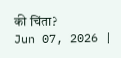की चिंता?
Jun 07, 2026 |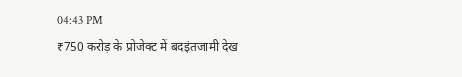04:43 PM
₹750 करोड़ के प्रोजेक्ट में बदइंतजामी देख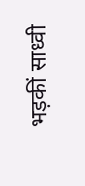भड़कीं साध्वी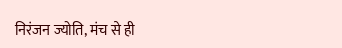निरंजन ज्योति, मंच से ही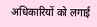अधिकारियों को लगाई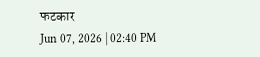फटकार
Jun 07, 2026 | 02:40 PM